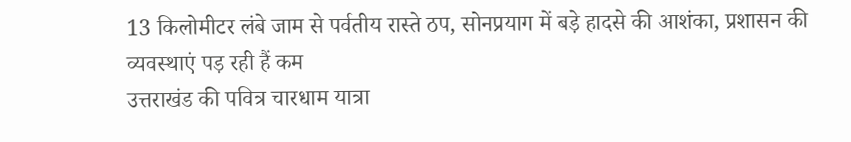13 किलोमीटर लंबे जाम से पर्वतीय रास्ते ठप, सोनप्रयाग में बड़े हादसे की आशंका, प्रशासन की व्यवस्थाएं पड़ रही हैं कम
उत्तराखंड की पवित्र चारधाम यात्रा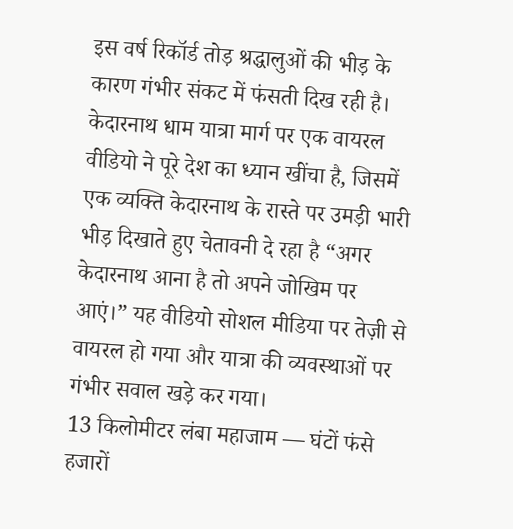इस वर्ष रिकॉर्ड तोड़ श्रद्धालुओं की भीड़ के कारण गंभीर संकट में फंसती दिख रही है। केदारनाथ धाम यात्रा मार्ग पर एक वायरल वीडियो ने पूरे देश का ध्यान खींचा है, जिसमें एक व्यक्ति केदारनाथ के रास्ते पर उमड़ी भारी भीड़ दिखाते हुए चेतावनी दे रहा है “अगर केदारनाथ आना है तो अपने जोखिम पर आएं।” यह वीडियो सोशल मीडिया पर तेज़ी से वायरल हो गया और यात्रा की व्यवस्थाओं पर गंभीर सवाल खड़े कर गया।
13 किलोमीटर लंबा महाजाम — घंटों फंसे हजारों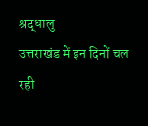श्रद्धालु
उत्तराखंड में इन दिनों चल रही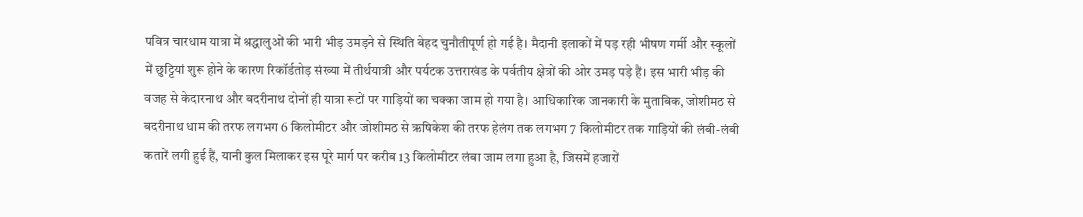पवित्र चारधाम यात्रा में श्रद्धालुओं की भारी भीड़ उमड़ने से स्थिति बेहद चुनौतीपूर्ण हो गई है। मैदानी इलाकों में पड़ रही भीषण गर्मी और स्कूलों में छुट्टियां शुरू होने के कारण रिकॉर्डतोड़ संख्या में तीर्थयात्री और पर्यटक उत्तराखंड के पर्वतीय क्षेत्रों की ओर उमड़ पड़े हैं। इस भारी भीड़ की वजह से केदारनाथ और बदरीनाथ दोनों ही यात्रा रूटों पर गाड़ियों का चक्का जाम हो गया है। आधिकारिक जानकारी के मुताबिक, जोशीमठ से बदरीनाथ धाम की तरफ लगभग 6 किलोमीटर और जोशीमठ से ऋषिकेश की तरफ हेलंग तक लगभग 7 किलोमीटर तक गाड़ियों की लंबी-लंबी कतारें लगी हुई हैं, यानी कुल मिलाकर इस पूरे मार्ग पर करीब 13 किलोमीटर लंबा जाम लगा हुआ है, जिसमें हजारों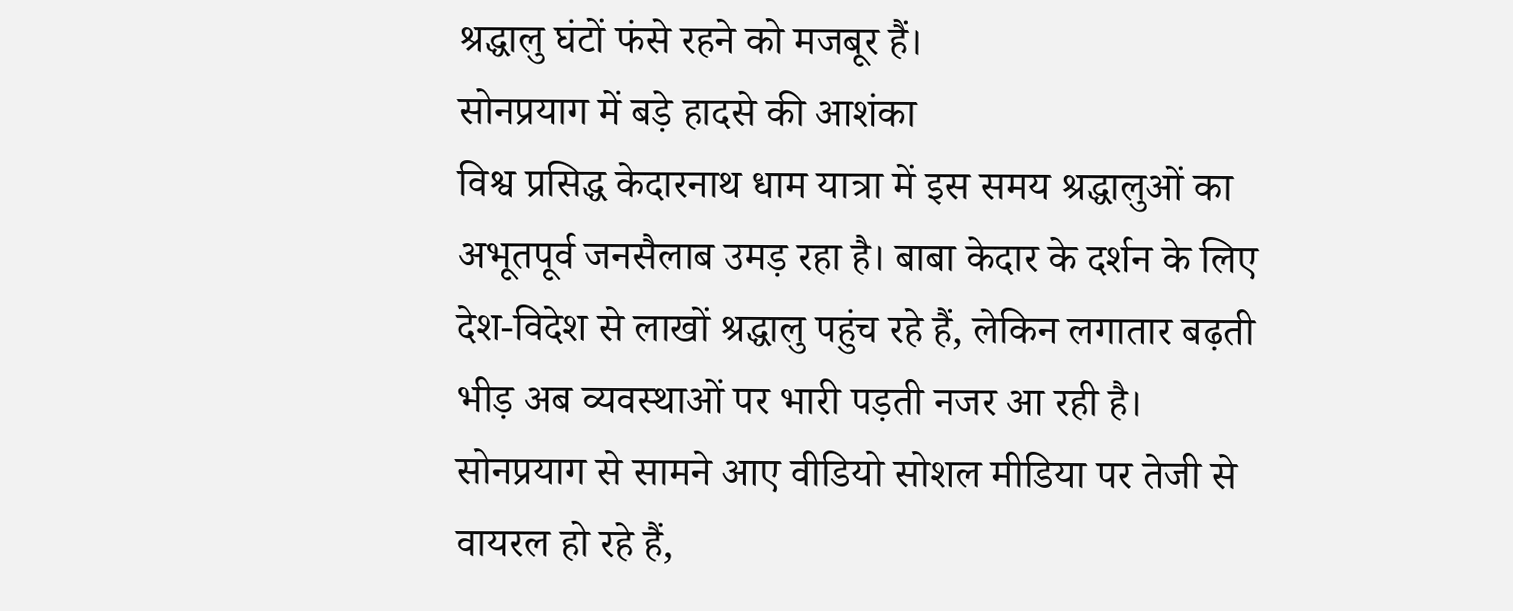श्रद्धालु घंटों फंसे रहने को मजबूर हैं।
सोनप्रयाग में बड़े हादसे की आशंका
विश्व प्रसिद्ध केदारनाथ धाम यात्रा में इस समय श्रद्धालुओं का अभूतपूर्व जनसैलाब उमड़ रहा है। बाबा केदार के दर्शन के लिए देश-विदेश से लाखों श्रद्धालु पहुंच रहे हैं, लेकिन लगातार बढ़ती भीड़ अब व्यवस्थाओं पर भारी पड़ती नजर आ रही है। सोनप्रयाग से सामने आए वीडियो सोशल मीडिया पर तेजी से वायरल हो रहे हैं,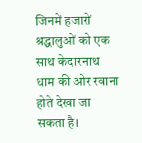जिनमें हजारों श्रद्धालुओं को एक साथ केदारनाथ धाम की ओर रवाना होते देखा जा सकता है।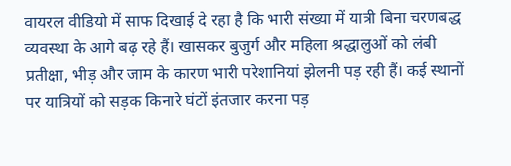वायरल वीडियो में साफ दिखाई दे रहा है कि भारी संख्या में यात्री बिना चरणबद्ध व्यवस्था के आगे बढ़ रहे हैं। खासकर बुजुर्ग और महिला श्रद्धालुओं को लंबी प्रतीक्षा, भीड़ और जाम के कारण भारी परेशानियां झेलनी पड़ रही हैं। कई स्थानों पर यात्रियों को सड़क किनारे घंटों इंतजार करना पड़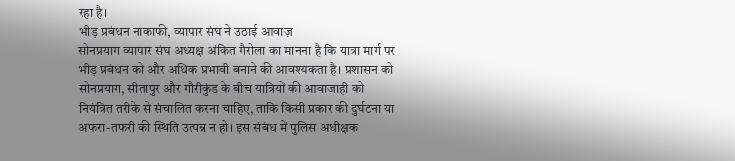रहा है।
भीड़ प्रबंधन नाकाफी, व्यापार संघ ने उठाई आवाज़
सोनप्रयाग व्यापार संघ अध्यक्ष अंकित गैरोला का मानना है कि यात्रा मार्ग पर भीड़ प्रबंधन को और अधिक प्रभावी बनाने की आवश्यकता है। प्रशासन को सोनप्रयाग, सीतापुर और गौरीकुंड के बीच यात्रियों की आवाजाही को नियंत्रित तरीके से संचालित करना चाहिए, ताकि किसी प्रकार की दुर्घटना या अफरा-तफरी की स्थिति उत्पन्न न हो। इस संबंध में पुलिस अधीक्षक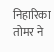निहारिका तोमर ने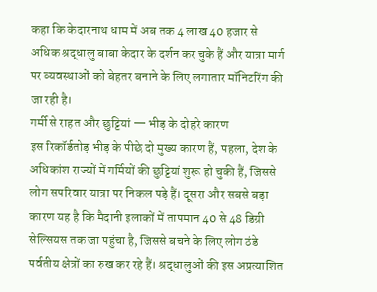कहा कि केदारनाथ धाम में अब तक 4 लाख 40 हजार से अधिक श्रद्धालु बाबा केदार के दर्शन कर चुके हैं और यात्रा मार्ग पर व्यवस्थाओं को बेहतर बनाने के लिए लगातार मॉनिटरिंग की जा रही है।
गर्मी से राहत और छुट्टियां — भीड़ के दोहरे कारण
इस रिकॉर्डतोड़ भीड़ के पीछे दो मुख्य कारण हैं, पहला, देश के अधिकांश राज्यों में गर्मियों की छुट्टियां शुरू हो चुकी हैं, जिससे लोग सपरिवार यात्रा पर निकल पड़े हैं। दूसरा और सबसे बड़ा कारण यह है कि मैदानी इलाकों में तापमान 40 से 48 डिग्री सेल्सियस तक जा पहुंचा है, जिससे बचने के लिए लोग ठंडे पर्वतीय क्षेत्रों का रुख कर रहे हैं। श्रद्धालुओं की इस अप्रत्याशित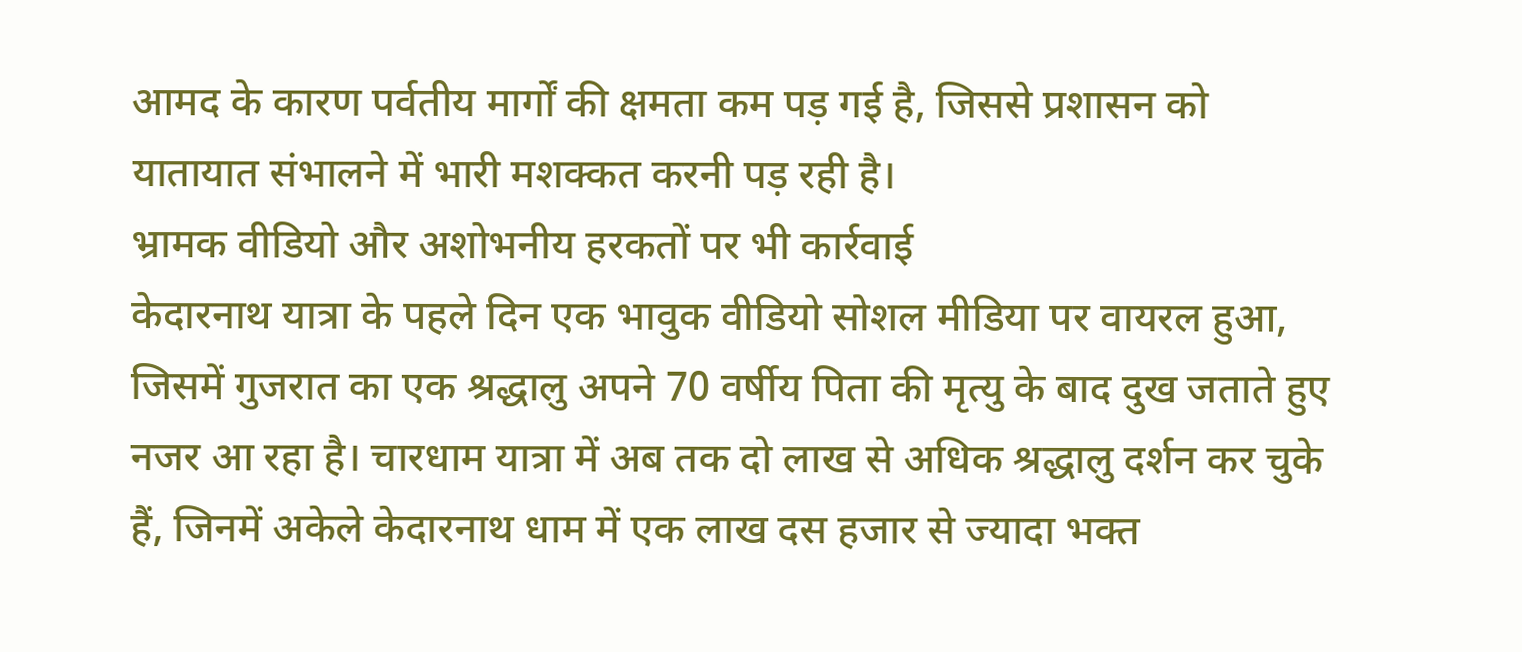आमद के कारण पर्वतीय मार्गों की क्षमता कम पड़ गई है, जिससे प्रशासन को यातायात संभालने में भारी मशक्कत करनी पड़ रही है।
भ्रामक वीडियो और अशोभनीय हरकतों पर भी कार्रवाई
केदारनाथ यात्रा के पहले दिन एक भावुक वीडियो सोशल मीडिया पर वायरल हुआ, जिसमें गुजरात का एक श्रद्धालु अपने 70 वर्षीय पिता की मृत्यु के बाद दुख जताते हुए नजर आ रहा है। चारधाम यात्रा में अब तक दो लाख से अधिक श्रद्धालु दर्शन कर चुके हैं, जिनमें अकेले केदारनाथ धाम में एक लाख दस हजार से ज्यादा भक्त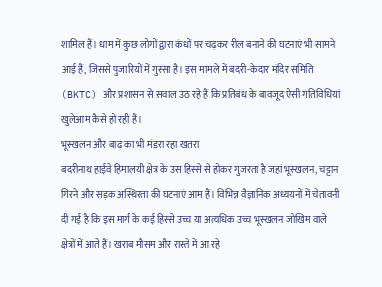शामिल हैं। धाम में कुछ लोगों द्वारा कंधों पर चढ़कर रील बनाने की घटनाएं भी सामने आई हैं, जिससे पुजारियों में गुस्सा है। इस मामले में बदरी-केदार मंदिर समिति (BKTC) और प्रशासन से सवाल उठ रहे हैं कि प्रतिबंध के बावजूद ऐसी गतिविधियां खुलेआम कैसे हो रही हैं।
भूस्खलन और बाढ़ का भी मंडरा रहा खतरा
बदरीनाथ हाईवे हिमालयी क्षेत्र के उस हिस्से से होकर गुजरता है जहां भूस्खलन, चट्टान गिरने और सड़क अस्थिरता की घटनाएं आम हैं। विभिन्न वैज्ञानिक अध्ययनों में चेतावनी दी गई है कि इस मार्ग के कई हिस्से उच्च या अत्यधिक उच्च भूस्खलन जोखिम वाले क्षेत्रों में आते हैं। खराब मौसम और रास्ते में आ रहे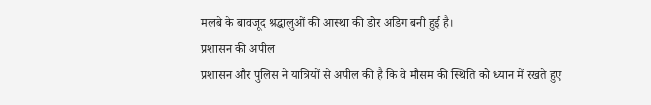मलबे के बावजूद श्रद्धालुओं की आस्था की डोर अडिग बनी हुई है।
प्रशासन की अपील
प्रशासन और पुलिस ने यात्रियों से अपील की है कि वे मौसम की स्थिति को ध्यान में रखते हुए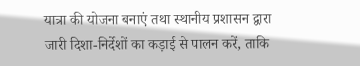यात्रा की योजना बनाएं तथा स्थानीय प्रशासन द्वारा जारी दिशा-निर्देशों का कड़ाई से पालन करें, ताकि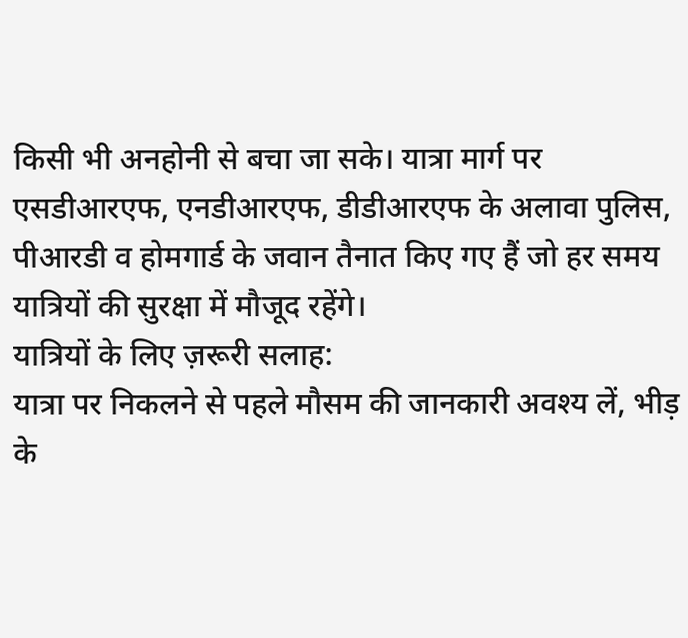किसी भी अनहोनी से बचा जा सके। यात्रा मार्ग पर एसडीआरएफ, एनडीआरएफ, डीडीआरएफ के अलावा पुलिस, पीआरडी व होमगार्ड के जवान तैनात किए गए हैं जो हर समय यात्रियों की सुरक्षा में मौजूद रहेंगे।
यात्रियों के लिए ज़रूरी सलाह:
यात्रा पर निकलने से पहले मौसम की जानकारी अवश्य लें, भीड़ के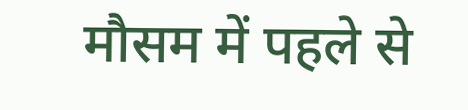मौसम में पहले से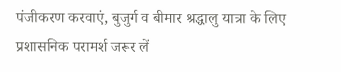पंजीकरण करवाएं, बुजुर्ग व बीमार श्रद्धालु यात्रा के लिए प्रशासनिक परामर्श जरूर लें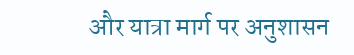और यात्रा मार्ग पर अनुशासन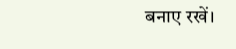बनाए रखें।